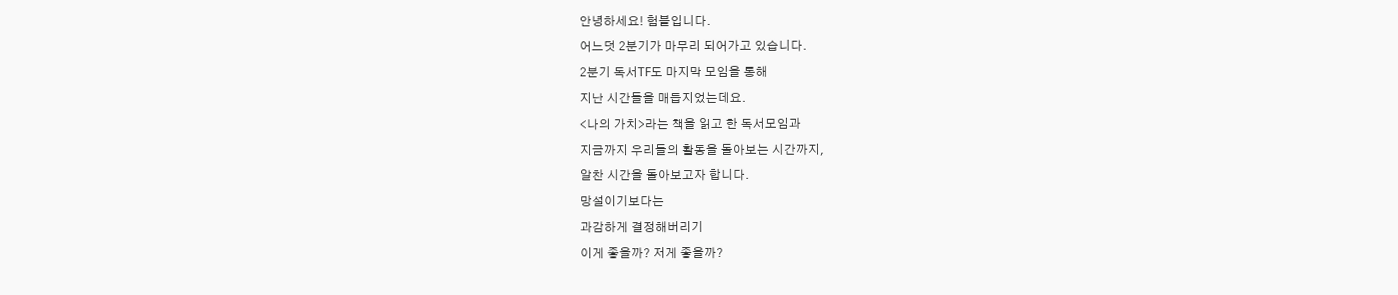안녕하세요! 험블입니다.
어느덧 2분기가 마무리 되어가고 있습니다.
2분기 독서TF도 마지막 모임을 통해
지난 시간들을 매듭지었는데요.
<나의 가치>라는 책을 읽고 한 독서모임과
지금까지 우리들의 활동을 돌아보는 시간까지,
알찬 시간을 돌아보고자 합니다.
망설이기보다는
과감하게 결정해버리기
이게 좋을까? 저게 좋을까?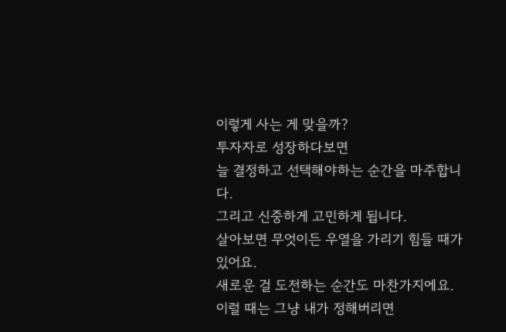이렇게 사는 게 맞을까?
투자자로 성장하다보면
늘 결정하고 선택해야하는 순간을 마주합니다.
그리고 신중하게 고민하게 됩니다.
살아보면 무엇이든 우열을 가리기 힘들 때가 있어요.
새로운 걸 도전하는 순간도 마찬가지에요.
이럴 때는 그냥 내가 정해버리면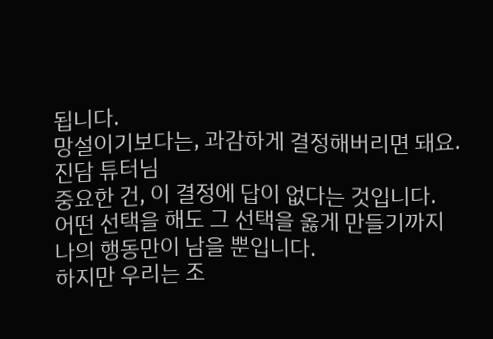됩니다.
망설이기보다는, 과감하게 결정해버리면 돼요.
진담 튜터님
중요한 건, 이 결정에 답이 없다는 것입니다.
어떤 선택을 해도 그 선택을 옳게 만들기까지
나의 행동만이 남을 뿐입니다.
하지만 우리는 조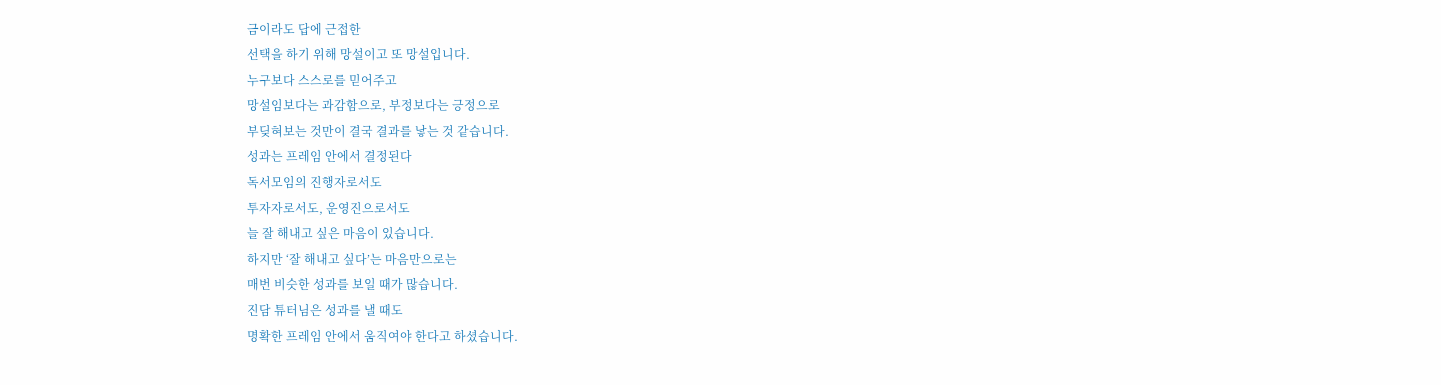금이라도 답에 근접한
선택을 하기 위해 망설이고 또 망설입니다.
누구보다 스스로를 믿어주고
망설임보다는 과감함으로, 부정보다는 긍정으로
부딪혀보는 것만이 결국 결과를 낳는 것 같습니다.
성과는 프레임 안에서 결정된다
독서모임의 진행자로서도
투자자로서도, 운영진으로서도
늘 잘 해내고 싶은 마음이 있습니다.
하지만 ‘잘 해내고 싶다’는 마음만으로는
매번 비슷한 성과를 보일 때가 많습니다.
진담 튜터님은 성과를 낼 때도
명확한 프레임 안에서 움직여야 한다고 하셨습니다.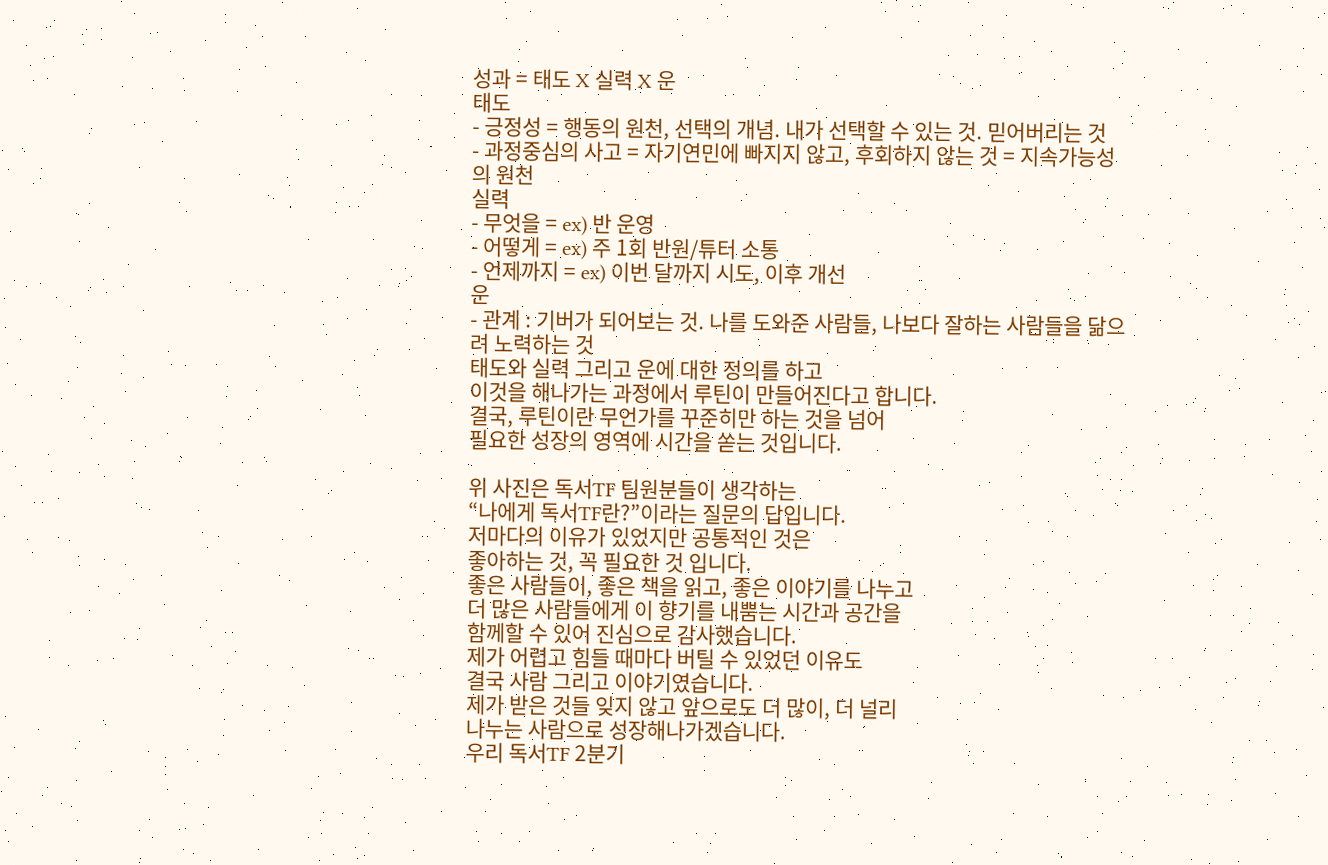성과 = 태도 X 실력 X 운
태도
- 긍정성 = 행동의 원천, 선택의 개념. 내가 선택할 수 있는 것. 믿어버리는 것
- 과정중심의 사고 = 자기연민에 빠지지 않고, 후회하지 않는 것 = 지속가능성의 원천
실력
- 무엇을 = ex) 반 운영
- 어떻게 = ex) 주 1회 반원/튜터 소통
- 언제까지 = ex) 이번 달까지 시도, 이후 개선
운
- 관계 : 기버가 되어보는 것. 나를 도와준 사람들, 나보다 잘하는 사람들을 닮으려 노력하는 것
태도와 실력 그리고 운에 대한 정의를 하고
이것을 해나가는 과정에서 루틴이 만들어진다고 합니다.
결국, 루틴이란 무언가를 꾸준히만 하는 것을 넘어
필요한 성장의 영역에 시간을 쏟는 것입니다.

위 사진은 독서TF 팀원분들이 생각하는
“나에게 독서TF란?”이라는 질문의 답입니다.
저마다의 이유가 있었지만 공통적인 것은
좋아하는 것, 꼭 필요한 것 입니다.
좋은 사람들이, 좋은 책을 읽고, 좋은 이야기를 나누고
더 많은 사람들에게 이 향기를 내뿜는 시간과 공간을
함께할 수 있어 진심으로 감사했습니다.
제가 어렵고 힘들 때마다 버틸 수 있었던 이유도
결국 사람 그리고 이야기였습니다.
제가 받은 것들 잊지 않고 앞으로도 더 많이, 더 널리
나누는 사람으로 성장해나가겠습니다.
우리 독서TF 2분기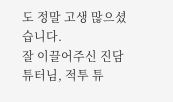도 정말 고생 많으셨습니다.
잘 이끌어주신 진담 튜터님, 적투 튜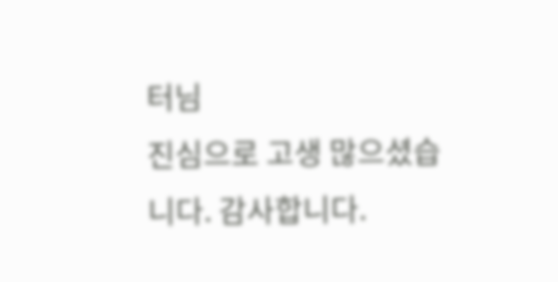터님
진심으로 고생 많으셨습니다. 감사합니다.